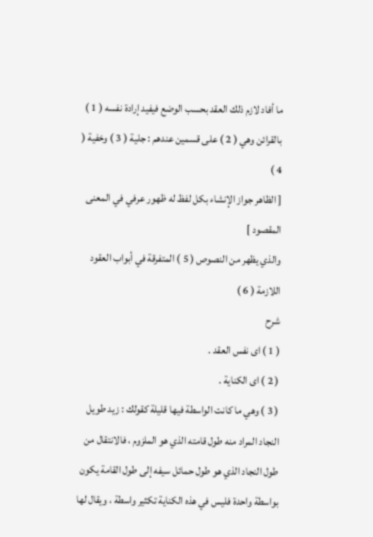ما أفاد لازم ذلك العقد بحسب الوضع فيفيد إرادة نفسه ( 1 ) بالقرائن وهي ( 2 ) على قسمين عندهم : جلية ( 3 ) وخفية ( 4 )
[ الظاهر جواز الإنشاء بكل لفظ له ظهور عرفي في المعنى المقصود ]
والذي يظهر من النصوص ( 5 ) المتفرقة في أبواب العقود اللازمة ( 6 )
شرح
( 1 ) اى نفس العقد .
( 2 ) اى الكناية .
( 3 ) وهي ما كانت الواسطة فيها قليلة كقولك : زيد طويل النجاد المراد منه طول قامته الذي هو الملزوم ، فالانتقال من طول النجاد الذي هو طول حمائل سيفه إلى طول القامة يكون بواسطة واحدة فليس في هذه الكناية تكثير واسطة ، ويقال لها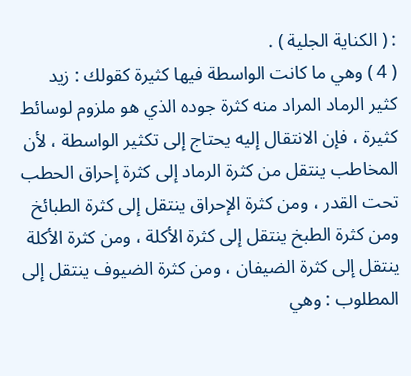: ( الكناية الجلية ) .
( 4 ) وهي ما كانت الواسطة فيها كثيرة كقولك : زيد كثير الرماد المراد منه كثرة جوده الذي هو ملزوم لوسائط كثيرة ، فإن الانتقال إليه يحتاج إلى تكثير الواسطة ، لأن المخاطب ينتقل من كثرة الرماد إلى كثرة إحراق الحطب تحت القدر ، ومن كثرة الإحراق ينتقل إلى كثرة الطبائخ ومن كثرة الطبخ ينتقل إلى كثرة الأكلة ، ومن كثرة الأكلة ينتقل إلى كثرة الضيفان ، ومن كثرة الضيوف ينتقل إلى المطلوب : وهي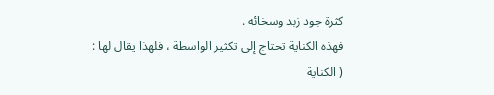كثرة جود زبد وسخائه .
فهذه الكناية تحتاج إلى تكثير الواسطة ، فلهذا يقال لها :
( الكناية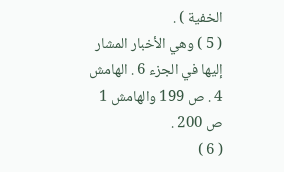الخفية ) .
( 5 ) وهي الأخبار المشار إليها في الجزء 6 . الهامش 4 . ص 199 والهامش 1 ص 200 .
( 6 )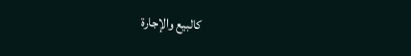كالبيع والإجارة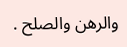والرهن والصلح .